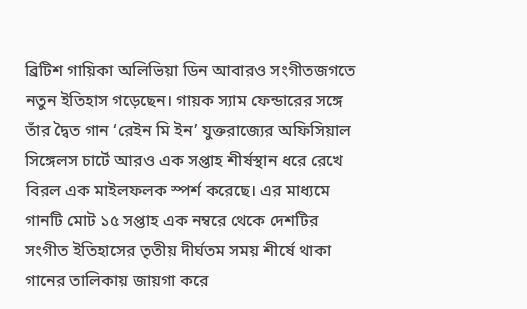ব্রিটিশ গায়িকা অলিভিয়া ডিন আবারও সংগীতজগতে নতুন ইতিহাস গড়েছেন। গায়ক স্যাম ফেন্ডারের সঙ্গে তাঁর দ্বৈত গান ‘রেইন মি ইন’ যুক্তরাজ্যের অফিসিয়াল সিঙ্গেলস চার্টে আরও এক সপ্তাহ শীর্ষস্থান ধরে রেখে বিরল এক মাইলফলক স্পর্শ করেছে। এর মাধ্যমে গানটি মোট ১৫ সপ্তাহ এক নম্বরে থেকে দেশটির সংগীত ইতিহাসের তৃতীয় দীর্ঘতম সময় শীর্ষে থাকা গানের তালিকায় জায়গা করে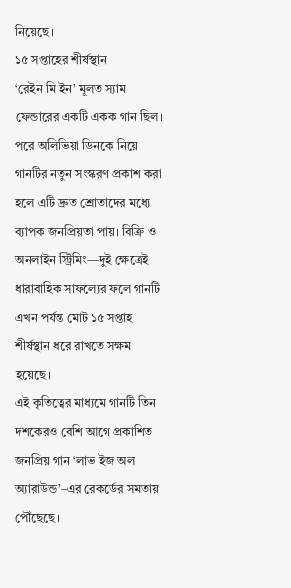নিয়েছে।
১৫ সপ্তাহের শীর্ষস্থান
‘রেইন মি ইন’ মূলত স্যাম ফেন্ডারের একটি একক গান ছিল। পরে অলিভিয়া ডিনকে নিয়ে গানটির নতুন সংস্করণ প্রকাশ করা হলে এটি দ্রুত শ্রোতাদের মধ্যে ব্যাপক জনপ্রিয়তা পায়। বিক্রি ও অনলাইন স্ট্রিমিং—দুই ক্ষেত্রেই ধারাবাহিক সাফল্যের ফলে গানটি এখন পর্যন্ত মোট ১৫ সপ্তাহ শীর্ষস্থান ধরে রাখতে সক্ষম হয়েছে।
এই কৃতিত্বের মাধ্যমে গানটি তিন দশকেরও বেশি আগে প্রকাশিত জনপ্রিয় গান ‘লাভ ইজ অল অ্যারাউন্ড’–এর রেকর্ডের সমতায় পৌঁছেছে।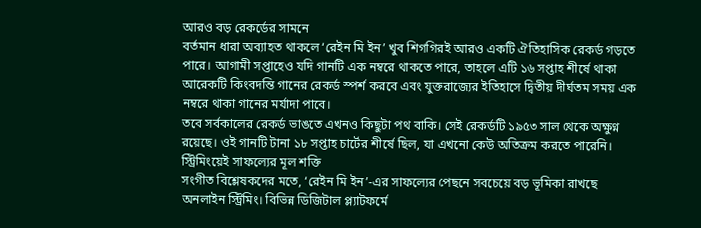আরও বড় রেকর্ডের সামনে
বর্তমান ধারা অব্যাহত থাকলে ‘রেইন মি ইন’ খুব শিগগিরই আরও একটি ঐতিহাসিক রেকর্ড গড়তে পারে। আগামী সপ্তাহেও যদি গানটি এক নম্বরে থাকতে পারে, তাহলে এটি ১৬ সপ্তাহ শীর্ষে থাকা আরেকটি কিংবদন্তি গানের রেকর্ড স্পর্শ করবে এবং যুক্তরাজ্যের ইতিহাসে দ্বিতীয় দীর্ঘতম সময় এক নম্বরে থাকা গানের মর্যাদা পাবে।
তবে সর্বকালের রেকর্ড ভাঙতে এখনও কিছুটা পথ বাকি। সেই রেকর্ডটি ১৯৫৩ সাল থেকে অক্ষুণ্ন রয়েছে। ওই গানটি টানা ১৮ সপ্তাহ চার্টের শীর্ষে ছিল, যা এখনো কেউ অতিক্রম করতে পারেনি।
স্ট্রিমিংয়েই সাফল্যের মূল শক্তি
সংগীত বিশ্লেষকদের মতে, ‘রেইন মি ইন’-এর সাফল্যের পেছনে সবচেয়ে বড় ভূমিকা রাখছে অনলাইন স্ট্রিমিং। বিভিন্ন ডিজিটাল প্ল্যাটফর্মে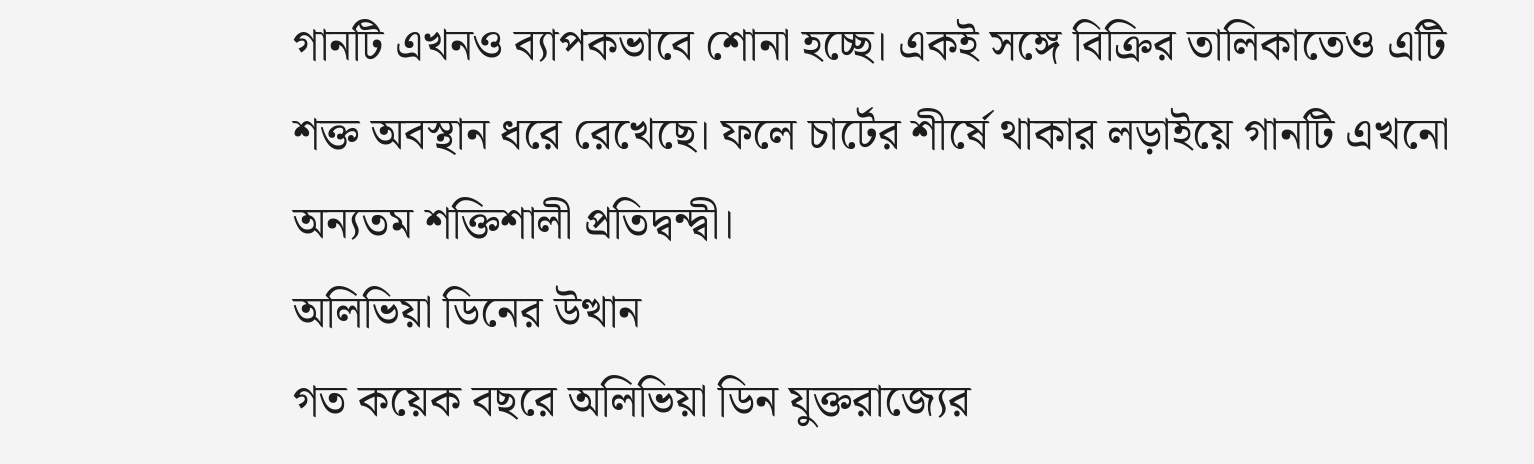গানটি এখনও ব্যাপকভাবে শোনা হচ্ছে। একই সঙ্গে বিক্রির তালিকাতেও এটি শক্ত অবস্থান ধরে রেখেছে। ফলে চার্টের শীর্ষে থাকার লড়াইয়ে গানটি এখনো অন্যতম শক্তিশালী প্রতিদ্বন্দ্বী।
অলিভিয়া ডিনের উত্থান
গত কয়েক বছরে অলিভিয়া ডিন যুক্তরাজ্যের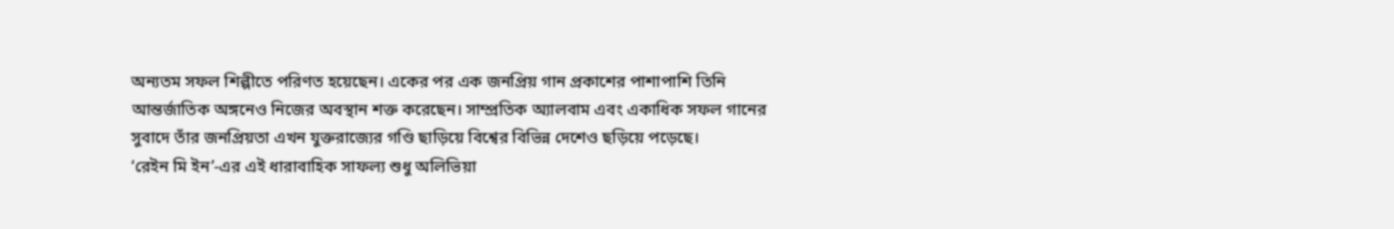অন্যতম সফল শিল্পীতে পরিণত হয়েছেন। একের পর এক জনপ্রিয় গান প্রকাশের পাশাপাশি তিনি আন্তর্জাতিক অঙ্গনেও নিজের অবস্থান শক্ত করেছেন। সাম্প্রতিক অ্যালবাম এবং একাধিক সফল গানের সুবাদে তাঁর জনপ্রিয়তা এখন যুক্তরাজ্যের গণ্ডি ছাড়িয়ে বিশ্বের বিভিন্ন দেশেও ছড়িয়ে পড়েছে।
‘রেইন মি ইন’-এর এই ধারাবাহিক সাফল্য শুধু অলিভিয়া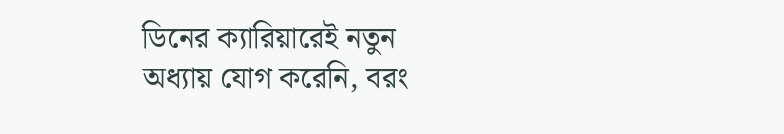ডিনের ক্যারিয়ারেই নতুন অধ্যায় যোগ করেনি, বরং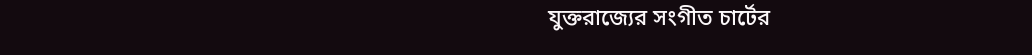যুক্তরাজ্যের সংগীত চার্টের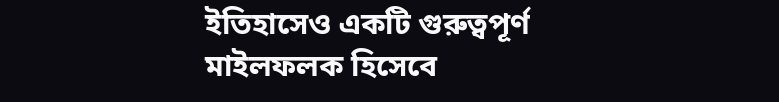ইতিহাসেও একটি গুরুত্বপূর্ণ মাইলফলক হিসেবে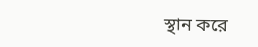স্থান করে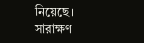নিয়েছে।
সারাক্ষণ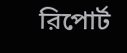রিপোর্ট